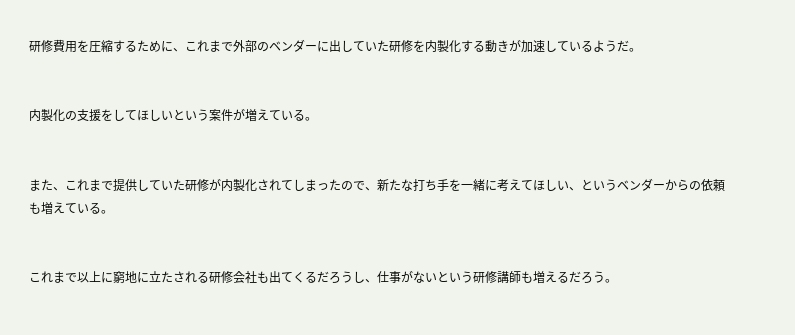研修費用を圧縮するために、これまで外部のベンダーに出していた研修を内製化する動きが加速しているようだ。


内製化の支援をしてほしいという案件が増えている。


また、これまで提供していた研修が内製化されてしまったので、新たな打ち手を一緒に考えてほしい、というベンダーからの依頼も増えている。


これまで以上に窮地に立たされる研修会社も出てくるだろうし、仕事がないという研修講師も増えるだろう。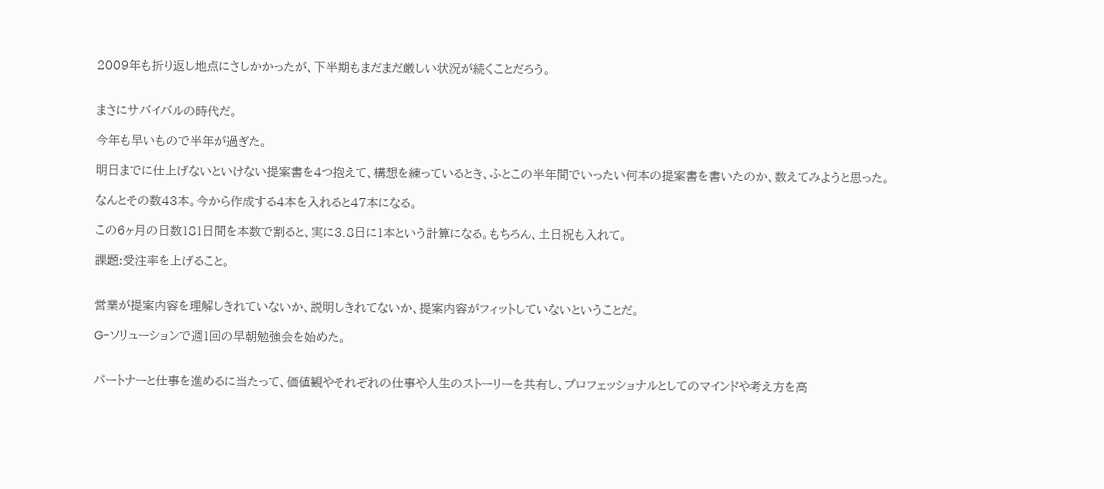2009年も折り返し地点にさしかかったが、下半期もまだまだ厳しい状況が続くことだろう。


まさにサバイバルの時代だ。

今年も早いもので半年が過ぎた。

明日までに仕上げないといけない提案書を4つ抱えて、構想を練っているとき、ふとこの半年間でいったい何本の提案書を書いたのか、数えてみようと思った。

なんとその数43本。今から作成する4本を入れると47本になる。

この6ヶ月の日数181日間を本数で割ると、実に3.8日に1本という計算になる。もちろん、土日祝も入れて。

課題:受注率を上げること。


営業が提案内容を理解しきれていないか、説明しきれてないか、提案内容がフィットしていないということだ。

G-ソリューションで週1回の早朝勉強会を始めた。


パートナーと仕事を進めるに当たって、価値観やそれぞれの仕事や人生のストーリーを共有し、プロフェッショナルとしてのマインドや考え方を高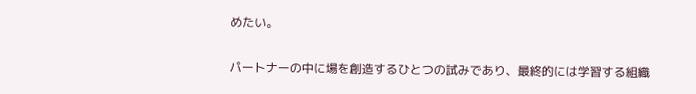めたい。


パートナーの中に場を創造するひとつの試みであり、最終的には学習する組織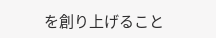を創り上げること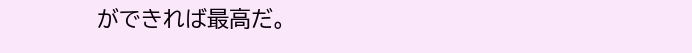ができれば最高だ。